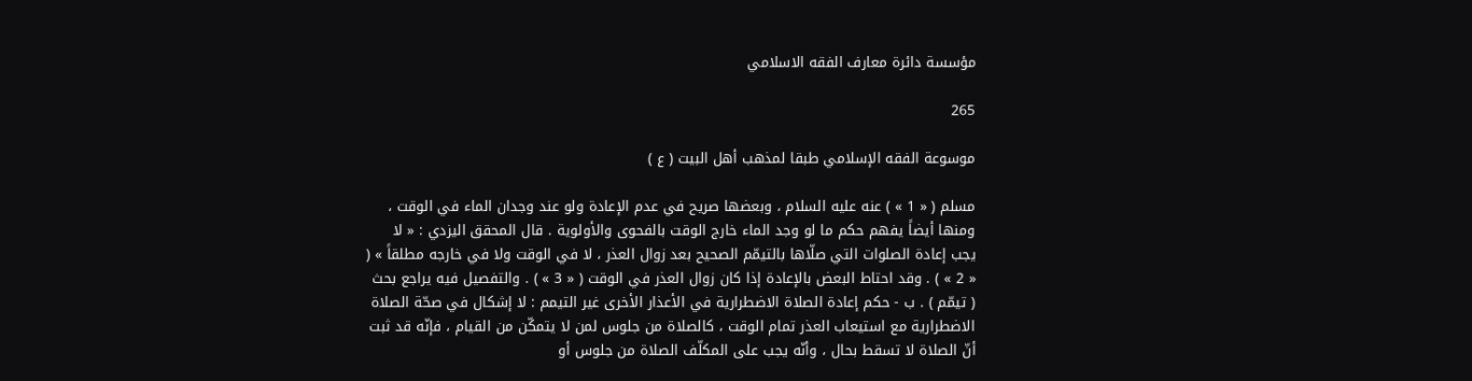مؤسسة دائرة معارف الفقه الاسلامي

265

موسوعة الفقه الإسلامي طبقا لمذهب أهل البيت ( ع )

مسلم ( « 1 » ) عنه عليه السلام ، وبعضها صريح في عدم الإعادة ولو عند وجدان الماء في الوقت ، ومنها أيضاً يفهم حكم ما لو وجد الماء خارج الوقت بالفحوى والأولوية . قال المحقق اليزدي : « لا يجب إعادة الصلوات التي صلّاها بالتيمّم الصحيح بعد زوال العذر ، لا في الوقت ولا في خارجه مطلقاً » ( « 2 » ) . وقد احتاط البعض بالإعادة إذا كان زوال العذر في الوقت ( « 3 » ) . والتفصيل فيه يراجع بحث ( تيمّم ) . ب - حكم إعادة الصلاة الاضطرارية في الأعذار الأخرى غير التيمم : لا إشكال في صحّة الصلاة الاضطرارية مع استيعاب العذر تمام الوقت ، كالصلاة من جلوس لمن لا يتمكّن من القيام ، فإنّه قد ثبت أنّ الصلاة لا تسقط بحال ، وأنّه يجب على المكلّف الصلاة من جلوس أو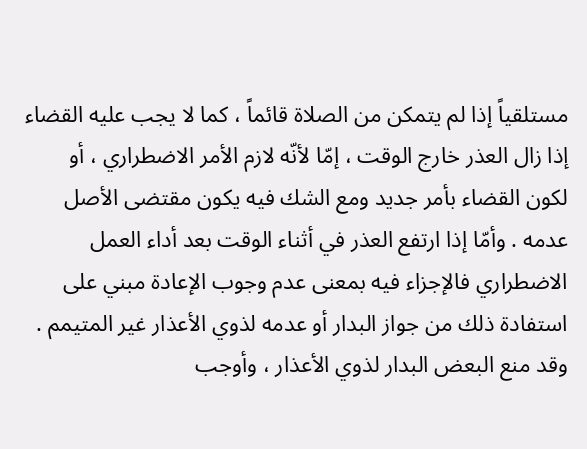مستلقياً إذا لم يتمكن من الصلاة قائماً ، كما لا يجب عليه القضاء إذا زال العذر خارج الوقت ، إمّا لأنّه لازم الأمر الاضطراري ، أو لكون القضاء بأمر جديد ومع الشك فيه يكون مقتضى الأصل عدمه . وأمّا إذا ارتفع العذر في أثناء الوقت بعد أداء العمل الاضطراري فالإجزاء فيه بمعنى عدم وجوب الإعادة مبني على استفادة ذلك من جواز البدار أو عدمه لذوي الأعذار غير المتيمم . وقد منع البعض البدار لذوي الأعذار ، وأوجب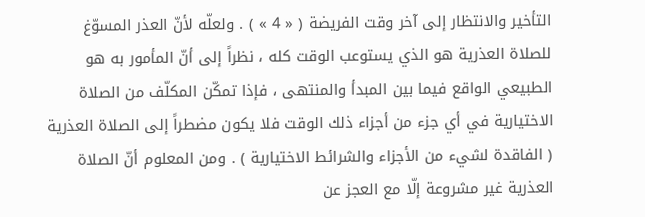التأخير والانتظار إلى آخر وقت الفريضة ( « 4 » ) . ولعلّه لأنّ العذر المسوّغ للصلاة العذرية هو الذي يستوعب الوقت كله ، نظراً إلى أنّ المأمور به هو الطبيعي الواقع فيما بين المبدأ والمنتهى ، فإذا تمكّن المكلّف من الصلاة الاختيارية في أي جزء من أجزاء ذلك الوقت فلا يكون مضطراً إلى الصلاة العذرية ( الفاقدة لشيء من الأجزاء والشرائط الاختيارية ) . ومن المعلوم أنّ الصلاة العذرية غير مشروعة إلّا مع العجز عن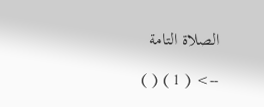الصلاة التامة

--> ( 1 ) ( )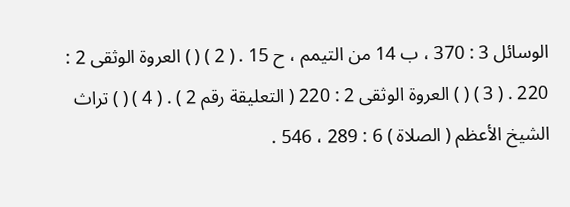الوسائل 3 : 370 ، ب 14 من التيمم ، ح 15 . ( 2 ) ( ) العروة الوثقى 2 : 220 . ( 3 ) ( ) العروة الوثقى 2 : 220 ( التعليقة رقم 2 ) . ( 4 ) ( ) تراث الشيخ الأعظم ( الصلاة ) 6 : 289 ، 546 .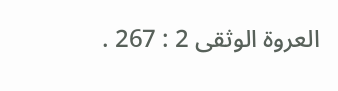العروة الوثقى 2 : 267 .